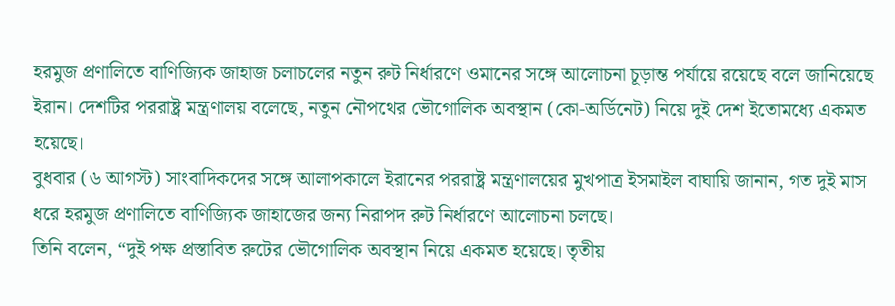হরমুজ প্রণালিতে বাণিজ্যিক জাহাজ চলাচলের নতুন রুট নির্ধারণে ওমানের সঙ্গে আলোচনা চূড়ান্ত পর্যায়ে রয়েছে বলে জানিয়েছে ইরান। দেশটির পররাষ্ট্র মন্ত্রণালয় বলেছে, নতুন নৌপথের ভৌগোলিক অবস্থান (কো-অর্ডিনেট) নিয়ে দুই দেশ ইতোমধ্যে একমত হয়েছে।
বুধবার (৬ আগস্ট) সাংবাদিকদের সঙ্গে আলাপকালে ইরানের পররাষ্ট্র মন্ত্রণালয়ের মুখপাত্র ইসমাইল বাঘায়ি জানান, গত দুই মাস ধরে হরমুজ প্রণালিতে বাণিজ্যিক জাহাজের জন্য নিরাপদ রুট নির্ধারণে আলোচনা চলছে।
তিনি বলেন, “দুই পক্ষ প্রস্তাবিত রুটের ভৌগোলিক অবস্থান নিয়ে একমত হয়েছে। তৃতীয়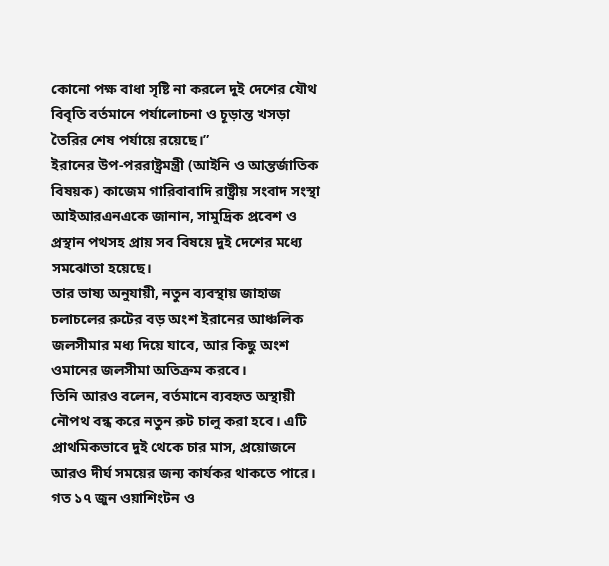কোনো পক্ষ বাধা সৃষ্টি না করলে দুই দেশের যৌথ বিবৃতি বর্তমানে পর্যালোচনা ও চূড়ান্ত খসড়া তৈরির শেষ পর্যায়ে রয়েছে।”
ইরানের উপ-পররাষ্ট্রমন্ত্রী (আইনি ও আন্তর্জাতিক বিষয়ক) কাজেম গারিবাবাদি রাষ্ট্রীয় সংবাদ সংস্থা আইআরএনএকে জানান, সামুদ্রিক প্রবেশ ও প্রস্থান পথসহ প্রায় সব বিষয়ে দুই দেশের মধ্যে সমঝোতা হয়েছে।
তার ভাষ্য অনুযায়ী, নতুন ব্যবস্থায় জাহাজ চলাচলের রুটের বড় অংশ ইরানের আঞ্চলিক জলসীমার মধ্য দিয়ে যাবে, আর কিছু অংশ ওমানের জলসীমা অতিক্রম করবে।
তিনি আরও বলেন, বর্তমানে ব্যবহৃত অস্থায়ী নৌপথ বন্ধ করে নতুন রুট চালু করা হবে। এটি প্রাথমিকভাবে দুই থেকে চার মাস, প্রয়োজনে আরও দীর্ঘ সময়ের জন্য কার্যকর থাকতে পারে।
গত ১৭ জুন ওয়াশিংটন ও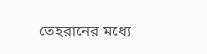তেহরানের মধ্যে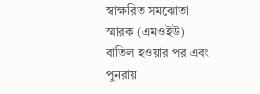স্বাক্ষরিত সমঝোতা স্মারক (এমওইউ) বাতিল হওয়ার পর এবং পুনরায়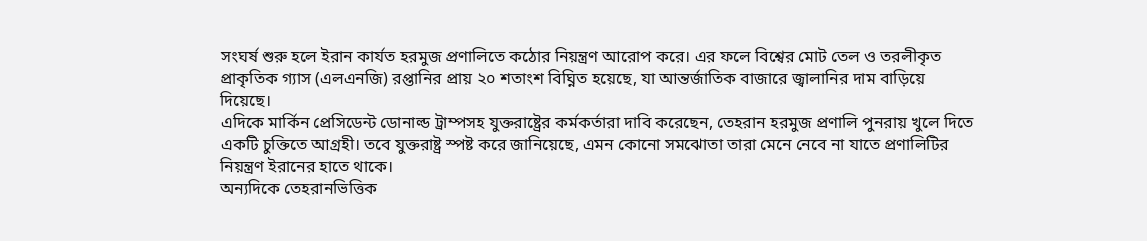সংঘর্ষ শুরু হলে ইরান কার্যত হরমুজ প্রণালিতে কঠোর নিয়ন্ত্রণ আরোপ করে। এর ফলে বিশ্বের মোট তেল ও তরলীকৃত প্রাকৃতিক গ্যাস (এলএনজি) রপ্তানির প্রায় ২০ শতাংশ বিঘ্নিত হয়েছে, যা আন্তর্জাতিক বাজারে জ্বালানির দাম বাড়িয়ে দিয়েছে।
এদিকে মার্কিন প্রেসিডেন্ট ডোনাল্ড ট্রাম্পসহ যুক্তরাষ্ট্রের কর্মকর্তারা দাবি করেছেন, তেহরান হরমুজ প্রণালি পুনরায় খুলে দিতে একটি চুক্তিতে আগ্রহী। তবে যুক্তরাষ্ট্র স্পষ্ট করে জানিয়েছে, এমন কোনো সমঝোতা তারা মেনে নেবে না যাতে প্রণালিটির নিয়ন্ত্রণ ইরানের হাতে থাকে।
অন্যদিকে তেহরানভিত্তিক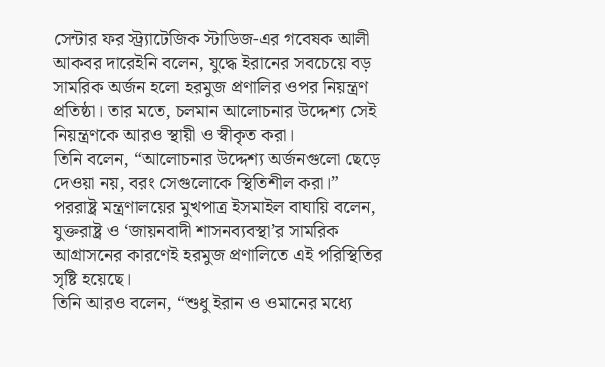সেন্টার ফর স্ট্র্যাটেজিক স্টাডিজ-এর গবেষক আলী আকবর দারেইনি বলেন, যুদ্ধে ইরানের সবচেয়ে বড় সামরিক অর্জন হলো হরমুজ প্রণালির ওপর নিয়ন্ত্রণ প্রতিষ্ঠা। তার মতে, চলমান আলোচনার উদ্দেশ্য সেই নিয়ন্ত্রণকে আরও স্থায়ী ও স্বীকৃত করা।
তিনি বলেন, “আলোচনার উদ্দেশ্য অর্জনগুলো ছেড়ে দেওয়া নয়, বরং সেগুলোকে স্থিতিশীল করা।”
পররাষ্ট্র মন্ত্রণালয়ের মুখপাত্র ইসমাইল বাঘায়ি বলেন, যুক্তরাষ্ট্র ও ‘জায়নবাদী শাসনব্যবস্থা’র সামরিক আগ্রাসনের কারণেই হরমুজ প্রণালিতে এই পরিস্থিতির সৃষ্টি হয়েছে।
তিনি আরও বলেন, “শুধু ইরান ও ওমানের মধ্যে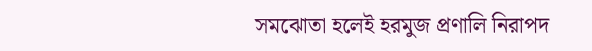সমঝোতা হলেই হরমুজ প্রণালি নিরাপদ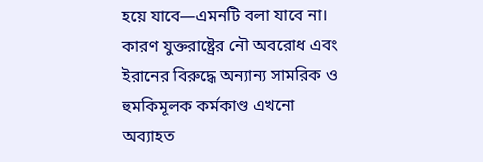হয়ে যাবে—এমনটি বলা যাবে না। কারণ যুক্তরাষ্ট্রের নৌ অবরোধ এবং ইরানের বিরুদ্ধে অন্যান্য সামরিক ও হুমকিমূলক কর্মকাণ্ড এখনো অব্যাহত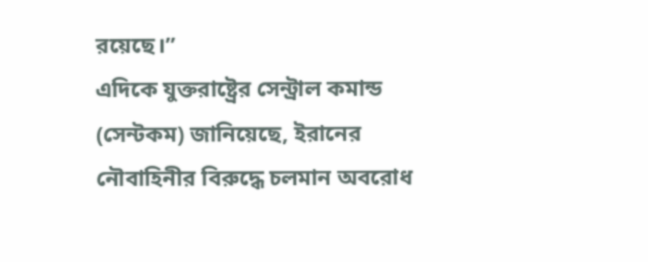রয়েছে।”
এদিকে যুক্তরাষ্ট্রের সেন্ট্রাল কমান্ড (সেন্টকম) জানিয়েছে, ইরানের নৌবাহিনীর বিরুদ্ধে চলমান অবরোধ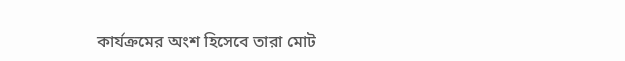কার্যক্রমের অংশ হিসেবে তারা মোট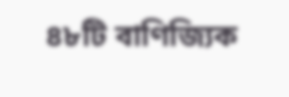৪৮টি বাণিজ্যিক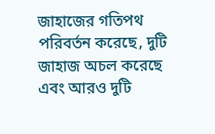জাহাজের গতিপথ পরিবর্তন করেছে, দুটি জাহাজ অচল করেছে এবং আরও দুটি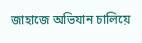জাহাজে অভিযান চালিয়ে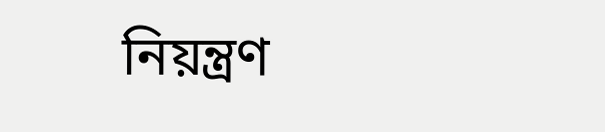নিয়ন্ত্রণ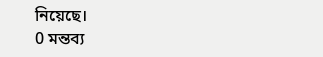নিয়েছে।
0 মন্তব্য